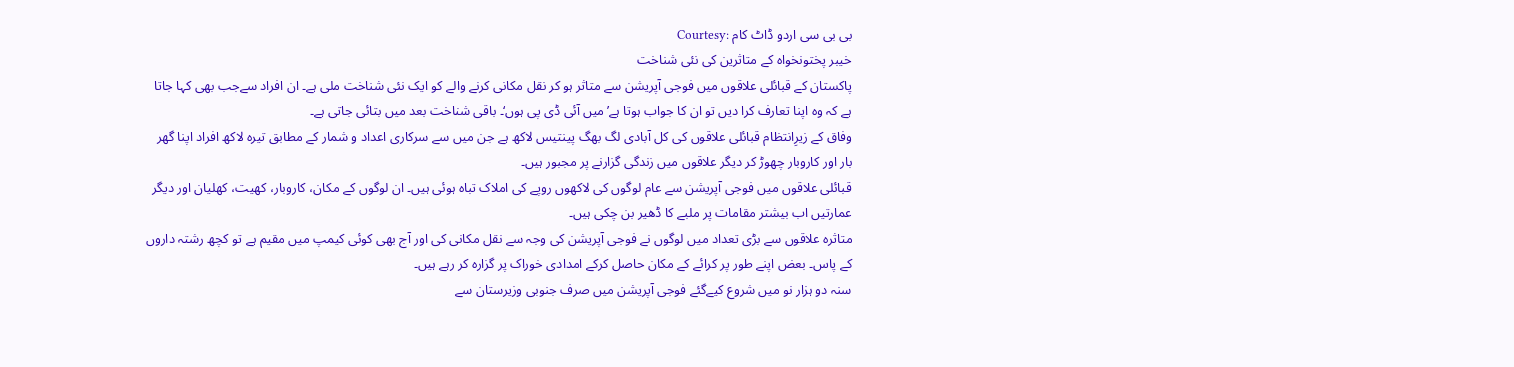بی بی سی اردو ڈاٹ کام :Courtesy
خیبر پختونخواہ کے متاثرین کی نئی شناخت
پاکستان کے قبائلی علاقوں میں فوجی آپریشن سے متاثر ہو کر نقل مکانی کرنے والے کو ایک نئی شناخت ملی ہے۔ ان افراد سےجب بھی کہا جاتا ہے کہ وہ اپنا تعارف کرا دیں تو ان کا جواب ہوتا ہے’میں آئی ڈی پی ہوں‘۔ باقی شناخت بعد میں بتائی جاتی ہے۔
وفاق کے زیرِانتظام قبائلی علاقوں کی کل آبادی لگ بھگ پینتیس لاکھ ہے جن میں سے سرکاری اعداد و شمار کے مطابق تیرہ لاکھ افراد اپنا گھر بار اور کاروبار چھوڑ کر دیگر علاقوں میں زندگی گزارنے پر مجبور ہیں۔
قبائلی علاقوں میں فوجی آپریشن سے عام لوگوں کی لاکھوں روپے کی املاک تباہ ہوئی ہیں۔ ان لوگوں کے مکان، کاروبار، کھیت، کھلیان اور دیگر عمارتیں اب بیشتر مقامات پر ملبے کا ڈھیر بن چکی ہیں۔
متاثرہ علاقوں سے بڑی تعداد میں لوگوں نے فوجی آپریشن کی وجہ سے نقل مکانی کی اور آج بھی کوئی کیمپ میں مقیم ہے تو کچھ رشتہ داروں کے پاس۔ بعض اپنے طور پر کرائے کے مکان حاصل کرکے امدادی خوراک پر گزارہ کر رہے ہیں۔
سنہ دو ہزار نو میں شروع کیےگئے فوجی آپریشن میں صرف جنوبی وزیرستان سے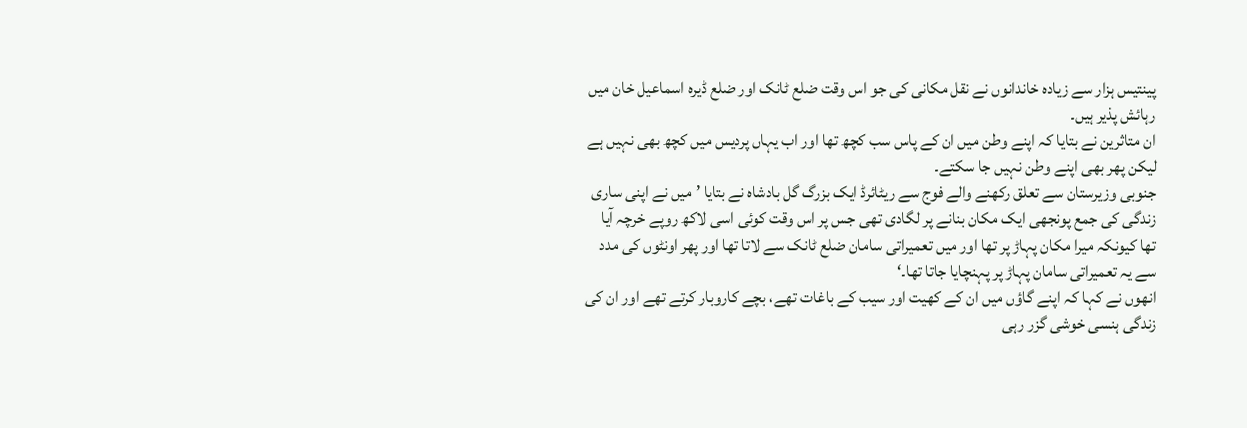پینتیس ہزار سے زیادہ خاندانوں نے نقل مکانی کی جو اس وقت ضلع ٹانک اور ضلع ڈیرہ اسماعیل خان میں رہائش پذیر ہیں۔
ان متاثرین نے بتایا کہ اپنے وطن میں ان کے پاس سب کچھ تھا اور اب یہاں پردیس میں کچھ بھی نہیں ہے لیکن پھر بھی اپنے وطن نہیں جا سکتے۔
جنوبی وزیرستان سے تعلق رکھنے والے فوج سے ریٹائرڈ ایک بزرگ گل بادشاہ نے بتایا ’میں نے اپنی ساری زندگی کی جمع پونجھی ایک مکان بنانے پر لگادی تھی جس پر اس وقت کوئی اسی لاکھ روپے خرچہ آیا تھا کیونکہ میرا مکان پہاڑ پر تھا اور میں تعمیراتی سامان ضلع ٹانک سے لاتا تھا اور پھر اونٹوں کی مدد سے یہ تعمیراتی سامان پہاڑ پر پہنچایا جاتا تھا۔‘
انھوں نے کہا کہ اپنے گاؤں میں ان کے کھیت اور سیب کے باغات تھے، بچے کاروبار کرتے تھے اور ان کی زندگی ہنسی خوشی گزر رہی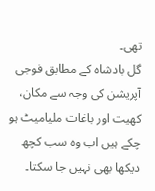تھی۔
گل بادشاہ کے مطابق فوجی آپریشن کی وجہ سے مکان، کھیت اور باغات ملیامیٹ ہو چکے ہیں اب وہ سب کچھ دیکھا بھی نہیں جا سکتا۔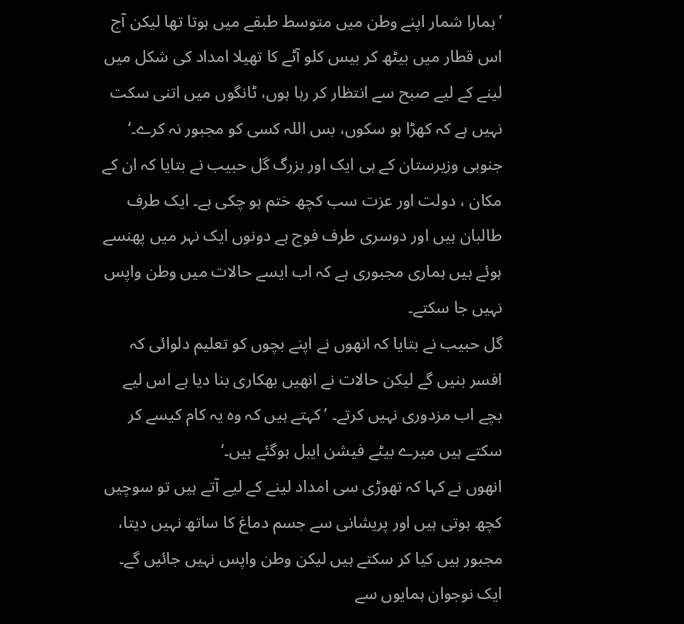’ہمارا شمار اپنے وطن میں متوسط طبقے میں ہوتا تھا لیکن آج اس قطار میں بیٹھ کر بیس کلو آٹے کا تھیلا امداد کی شکل میں لینے کے لیے صبح سے انتظار کر رہا ہوں، ٹانگوں میں اتنی سکت نہیں ہے کہ کھڑا ہو سکوں، بس اللہ کسی کو مجبور نہ کرے۔‘
جنوبی وزیرستان کے ہی ایک اور بزرگ گل حبیب نے بتایا کہ ان کے مکان ، دولت اور عزت سب کچھ ختم ہو چکی ہے۔ ایک طرف طالبان ہیں اور دوسری طرف فوج ہے دونوں ایک نہر میں پھنسے ہوئے ہیں ہماری مجبوری ہے کہ اب ایسے حالات میں وطن واپس نہیں جا سکتے۔
گل حبیب نے بتایا کہ انھوں نے اپنے بچوں کو تعلیم دلوائی کہ افسر بنیں گے لیکن حالات نے انھیں بھکاری بنا دیا ہے اس لیے بچے اب مزدوری نہیں کرتے۔ ’کہتے ہیں کہ وہ یہ کام کیسے کر سکتے ہیں میرے بیٹے فیشن ایبل ہوگئے ہیں۔‘
انھوں نے کہا کہ تھوڑی سی امداد لینے کے لیے آتے ہیں تو سوچیں کچھ ہوتی ہیں اور پریشانی سے جسم دماغ کا ساتھ نہیں دیتا، مجبور ہیں کیا کر سکتے ہیں لیکن وطن واپس نہیں جائیں گے۔
ایک نوجوان ہمایوں سے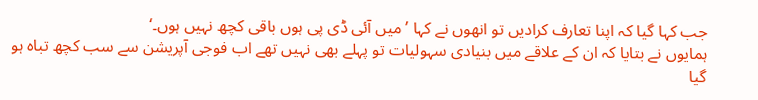جب کہا گیا کہ اپنا تعارف کرادیں تو انھوں نے کہا ’میں آئی ڈی پی ہوں باقی کچھ نہیں ہوں۔‘
ہمایوں نے بتایا کہ ان کے علاقے میں بنیادی سہولیات تو پہلے بھی نہیں تھے اب فوجی آپریشن سے سب کچھ تباہ ہو گیا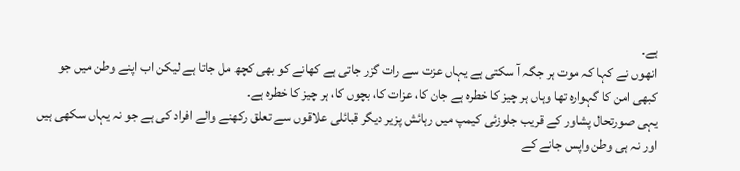ہے۔
انھوں نے کہا کہ موت ہر جگہ آ سکتی ہے یہاں عزت سے رات گزر جاتی ہے کھانے کو بھی کچھ مل جاتا ہے لیکن اب اپنے وطن میں جو کبھی امن کا گہوارہ تھا وہاں ہر چیز کا خطرہ ہے جان کا، عزات کا، بچوں کا، ہر چیز کا خطرہ ہے۔
یہی صورتحال پشاور کے قریب جلوزئی کیمپ میں رہائش پزیر دیگر قبائلی علاقوں سے تعلق رکھنے والے افراد کی ہے جو نہ یہاں سکھی ہیں اور نہ ہی وطن واپس جانے کے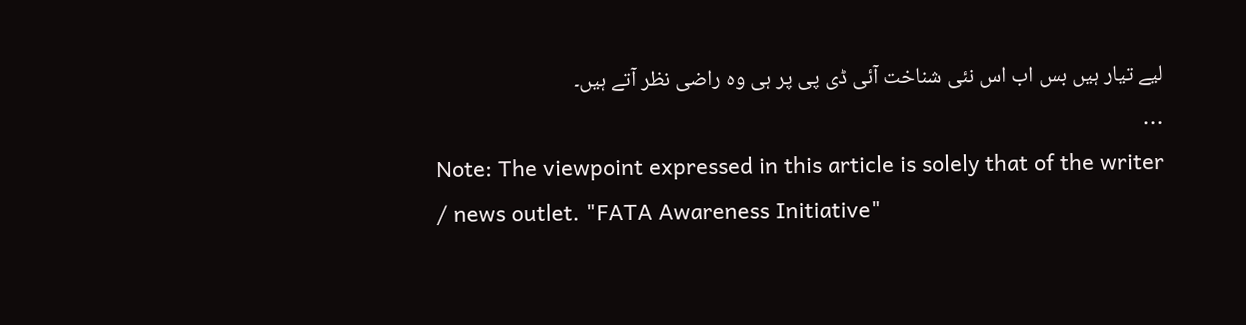لیے تیار ہیں بس اب اس نئی شناخت آئی ڈی پی پر ہی وہ راضی نظر آتے ہیں۔
...
Note: The viewpoint expressed in this article is solely that of the writer / news outlet. "FATA Awareness Initiative"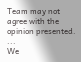Team may not agree with the opinion presented.
...
We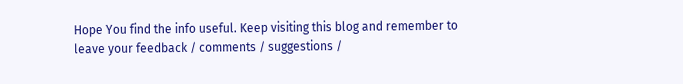Hope You find the info useful. Keep visiting this blog and remember to leave your feedback / comments / suggestions /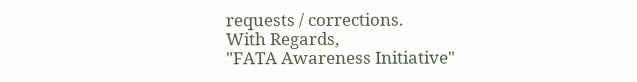requests / corrections.
With Regards,
"FATA Awareness Initiative"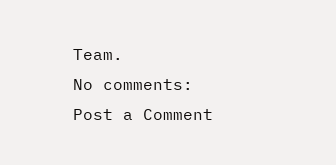Team.
No comments:
Post a Comment